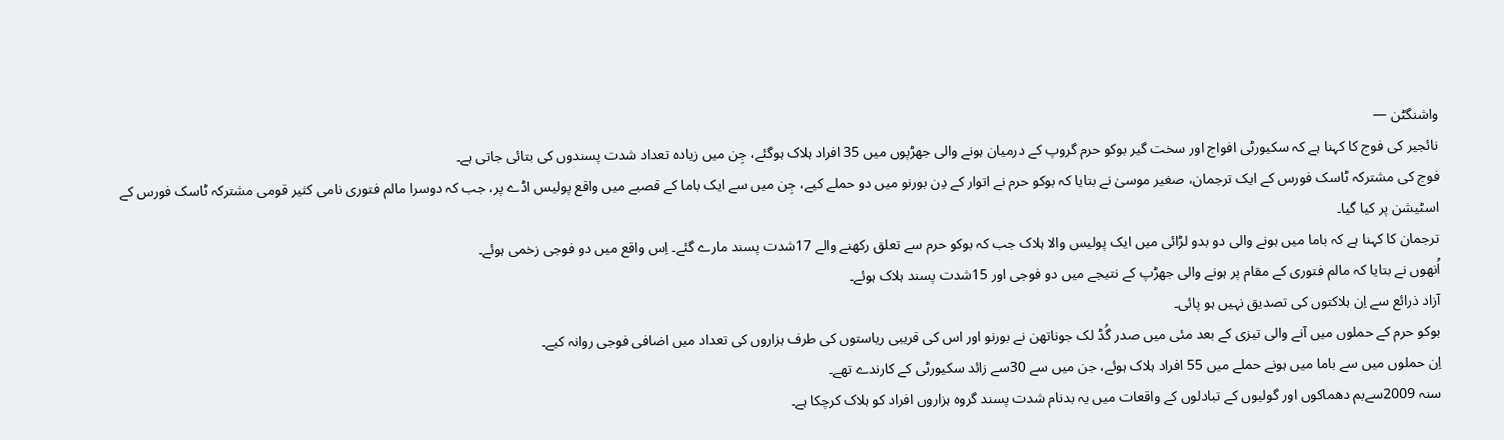واشنگٹن —
نائجیر کی فوج کا کہنا ہے کہ سکیورٹی افواج اور سخت گیر بوکو حرم گروپ کے درمیان ہونے والی جھڑپوں میں 35 افراد ہلاک ہوگئے، جِن میں زیادہ تعداد شدت پسندوں کی بتائی جاتی ہے۔
فوج کی مشترکہ ٹاسک فورس کے ایک ترجمان، صغیر موسیٰ نے بتایا کہ بوکو حرم نے اتوار کے دِن بورنو میں دو حملے کیے، جِن میں سے ایک باما کے قصبے میں واقع پولیس اڈے پر، جب کہ دوسرا مالم فتوری نامی کثیر قومی مشترکہ ٹاسک فورس کے اسٹیشن پر کیا گیا۔
ترجمان کا کہنا ہے کہ باما میں ہونے والی دو بدو لڑائی میں ایک پولیس والا ہلاک جب کہ بوکو حرم سے تعلق رکھنے والے 17شدت پسند مارے گئے۔ اِس واقع میں دو فوجی زخمی ہوئے۔
اُنھوں نے بتایا کہ مالم فتوری کے مقام پر ہونے والی جھڑپ کے نتیجے میں دو فوجی اور 15شدت پسند ہلاک ہوئے۔
آزاد ذرائع سے اِن ہلاکتوں کی تصدیق نہیں ہو پائی۔
بوکو حرم کے حملوں میں آنے والی تیزی کے بعد مئی میں صدر گُڈ لک جوناتھن نے بورنو اور اس کی قریبی ریاستوں کی طرف ہزاروں کی تعداد میں اضافی فوجی روانہ کیے۔
اِن حملوں میں سے باما میں ہونے حملے میں 55 افراد ہلاک ہوئے، جن میں سے 30سے زائد سکیورٹی کے کارندے تھے۔
سنہ 2009سےبم دھماکوں اور گولیوں کے تبادلوں کے واقعات میں یہ بدنام شدت پسند گروہ ہزاروں افراد کو ہلاک کرچکا ہے۔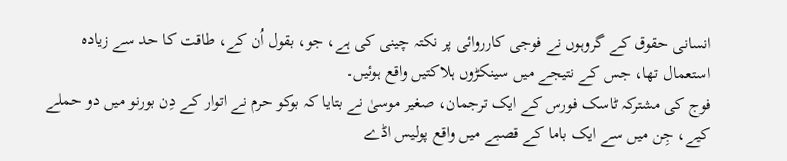انسانی حقوق کے گروہوں نے فوجی کارروائی پر نکتہ چینی کی ہے، جو، بقول اُن کے، طاقت کا حد سے زیادہ استعمال تھا، جس کے نتیجے میں سینکڑوں ہلاکتیں واقع ہوئیں۔
فوج کی مشترکہ ٹاسک فورس کے ایک ترجمان، صغیر موسیٰ نے بتایا کہ بوکو حرم نے اتوار کے دِن بورنو میں دو حملے کیے، جِن میں سے ایک باما کے قصبے میں واقع پولیس اڈے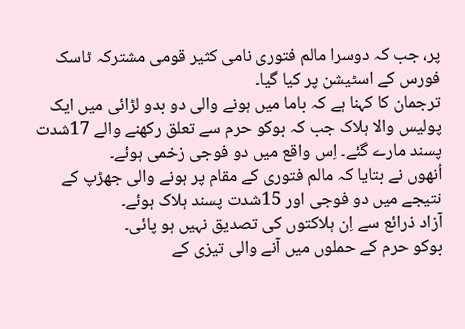پر، جب کہ دوسرا مالم فتوری نامی کثیر قومی مشترکہ ٹاسک فورس کے اسٹیشن پر کیا گیا۔
ترجمان کا کہنا ہے کہ باما میں ہونے والی دو بدو لڑائی میں ایک پولیس والا ہلاک جب کہ بوکو حرم سے تعلق رکھنے والے 17شدت پسند مارے گئے۔ اِس واقع میں دو فوجی زخمی ہوئے۔
اُنھوں نے بتایا کہ مالم فتوری کے مقام پر ہونے والی جھڑپ کے نتیجے میں دو فوجی اور 15شدت پسند ہلاک ہوئے۔
آزاد ذرائع سے اِن ہلاکتوں کی تصدیق نہیں ہو پائی۔
بوکو حرم کے حملوں میں آنے والی تیزی کے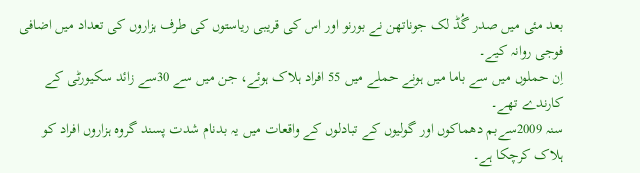بعد مئی میں صدر گُڈ لک جوناتھن نے بورنو اور اس کی قریبی ریاستوں کی طرف ہزاروں کی تعداد میں اضافی فوجی روانہ کیے۔
اِن حملوں میں سے باما میں ہونے حملے میں 55 افراد ہلاک ہوئے، جن میں سے 30سے زائد سکیورٹی کے کارندے تھے۔
سنہ 2009سےبم دھماکوں اور گولیوں کے تبادلوں کے واقعات میں یہ بدنام شدت پسند گروہ ہزاروں افراد کو ہلاک کرچکا ہے۔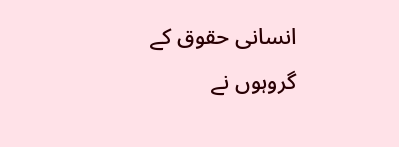انسانی حقوق کے گروہوں نے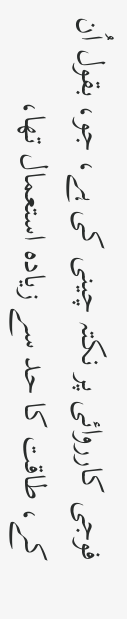فوجی کارروائی پر نکتہ چینی کی ہے، جو، بقول اُن کے، طاقت کا حد سے زیادہ استعمال تھا،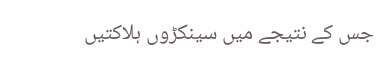جس کے نتیجے میں سینکڑوں ہلاکتیں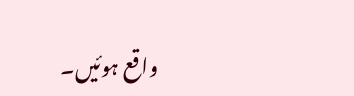واقع ہوئیں۔